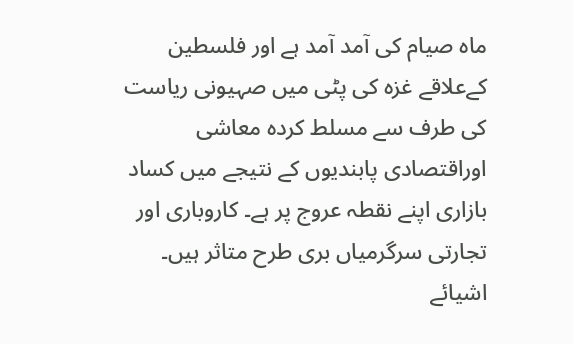ماہ صیام کی آمد آمد ہے اور فلسطین کےعلاقے غزہ کی پٹی میں صہیونی ریاست کی طرف سے مسلط کردہ معاشی اوراقتصادی پابندیوں کے نتیجے میں کساد بازاری اپنے نقطہ عروج پر ہے۔ کاروباری اور تجارتی سرگرمیاں بری طرح متاثر ہیں۔ اشیائے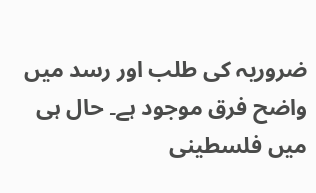ضروریہ کی طلب اور رسد میں واضح فرق موجود ہے۔ حال ہی میں فلسطینی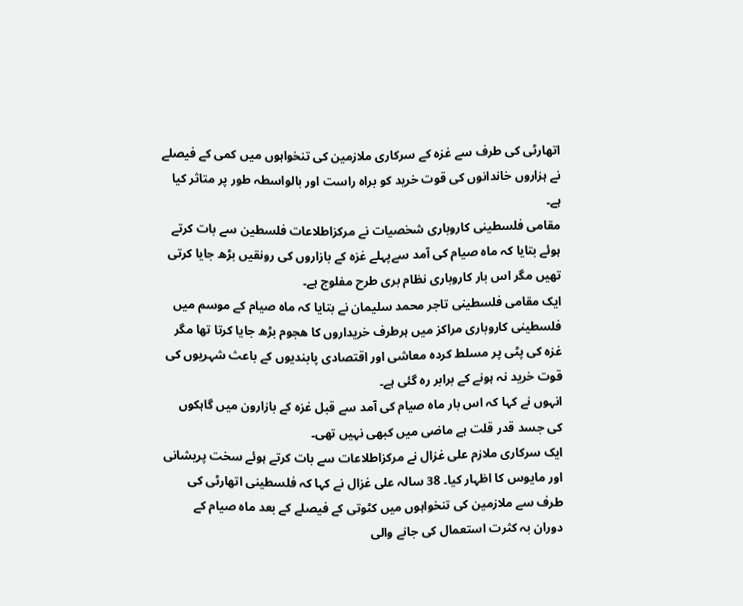اتھارٹی کی طرف سے غزہ کے سرکاری ملازمین کی تنخواہوں میں کمی کے فیصلے نے ہزاروں خاندانوں کی قوت خرید کو براہ راست اور بالواسطہ طور پر متاثر کیا ہے۔
مقامی فلسطینی کاروباری شخصیات نے مرکزاطلاعات فلسطین سے بات کرتے ہوئے بتایا کہ ماہ صیام کی آمد سےپہلے غزہ کے بازاروں کی رونقیں بڑھ جایا کرتی تھیں مگر اس بار کاروباری نظام بری طرح مفلوج ہے۔
ایک مقامی فلسطینی تاجر محمد سلیمان نے بتایا کہ ماہ صیام کے موسم میں فلسطینی کاروباری مراکز میں ہرطرف خریداروں کا ھجوم بڑھ جایا کرتا تھا مگر غزہ کی پٹی پر مسلط کردہ معاشی اور اقتصادی پابندیوں کے باعث شہریوں کی قوت خرید نہ ہونے کے برابر رہ گئی ہے۔
انہوں نے کہا کہ اس بار ماہ صیام کی آمد سے قبل غزہ کے بازارون میں گاہکوں کی جسد قدر قلت ہے ماضی میں کبھی نہیں تھی۔
ایک سرکاری ملازم علی غزال نے مرکزاطلاعات سے بات کرتے ہوئے سخت پریشانی اور مایوس کا اظہار کیا۔ 38 سالہ علی غزال نے کہا کہ فلسطینی اتھارٹی کی طرف سے ملازمین کی تنخواہوں میں کٹوتی کے فیصلے کے بعد ماہ صیام کے دوران بہ کثرت استعمال کی جانے والی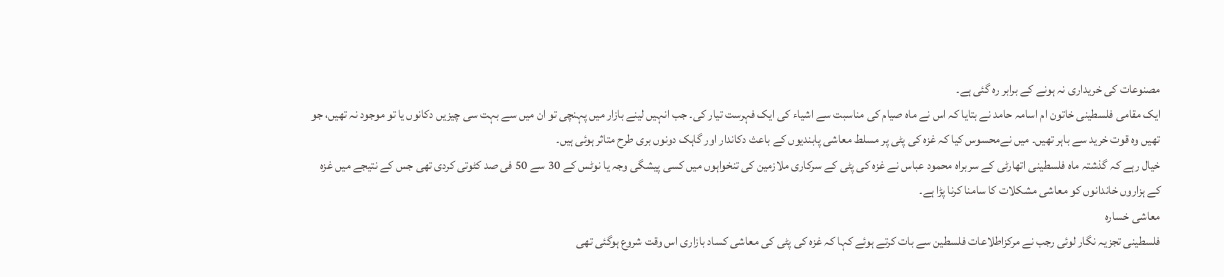مصنوعات کی خریداری نہ ہونے کے برابر رہ گئی ہے۔
ایک مقامی فلسطینی خاتون ام اسامہ حامد نے بتایا کہ اس نے ماہ صیام کی مناسبت سے اشیاء کی ایک فہرست تیار کی۔ جب انہیں لینے بازار میں پہنچی تو ان میں سے بہت سی چیزیں دکانوں یا تو موجود نہ تھیں، جو تھیں وہ قوت خرید سے باہر تھیں۔ میں نےمحسوس کیا کہ غزہ کی پٹی پر مسلط معاشی پابندیوں کے باعث دکاندار اور گاہک دونوں بری طرح متاثر ہوئی ہیں۔
خیال رہے کہ گذشتہ ماہ فلسطینی اتھارٹی کے سربراہ محمود عباس نے غزہ کی پٹی کے سرکاری ملازمین کی تنخواہوں میں کسی پیشگی وجہ یا نوٹس کے 30 سے 50 فی صد کٹوتی کردی تھی جس کے نتیجے میں غزہ کے ہزاروں خاندانوں کو معاشی مشکلات کا سامنا کرنا پڑا ہے۔
معاشی خسارہ
فلسطینی تجزیہ نگار لوئی رجب نے مرکزاطلاعات فلسطین سے بات کرتے ہوئے کہا کہ غزہ کی پٹی کی معاشی کساد بازاری اس وقت شروع ہوگئی تھی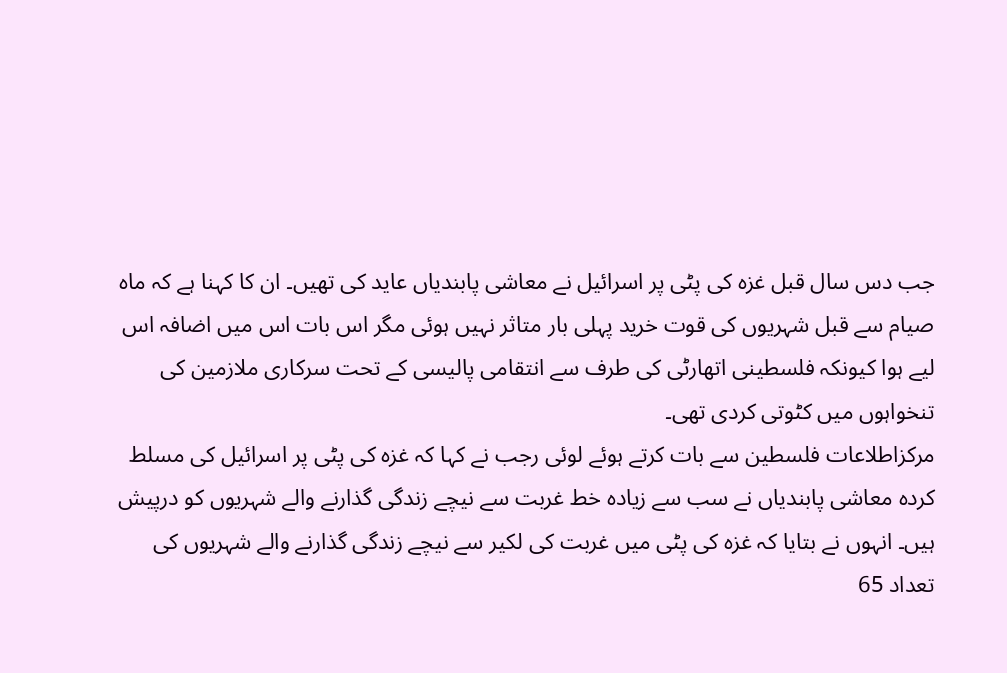جب دس سال قبل غزہ کی پٹی پر اسرائیل نے معاشی پابندیاں عاید کی تھیں۔ ان کا کہنا ہے کہ ماہ صیام سے قبل شہریوں کی قوت خرید پہلی بار متاثر نہیں ہوئی مگر اس بات اس میں اضافہ اس لیے ہوا کیونکہ فلسطینی اتھارٹی کی طرف سے انتقامی پالیسی کے تحت سرکاری ملازمین کی تنخواہوں میں کٹوتی کردی تھی۔
مرکزاطلاعات فلسطین سے بات کرتے ہوئے لوئی رجب نے کہا کہ غزہ کی پٹی پر اسرائیل کی مسلط کردہ معاشی پابندیاں نے سب سے زیادہ خط غربت سے نیچے زندگی گذارنے والے شہریوں کو درپیش ہیں۔ انہوں نے بتایا کہ غزہ کی پٹی میں غربت کی لکیر سے نیچے زندگی گذارنے والے شہریوں کی تعداد 65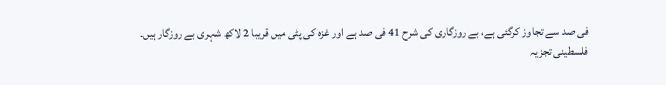فی صد سے تجاوز کرگئی ہے، بے روزگاری کی شرح 41 فی صد ہے اور غزہ کی پٹی میں قریبا 2 لاکھ شہری بے روزگار ہیں۔
فلسطینی تجزیہ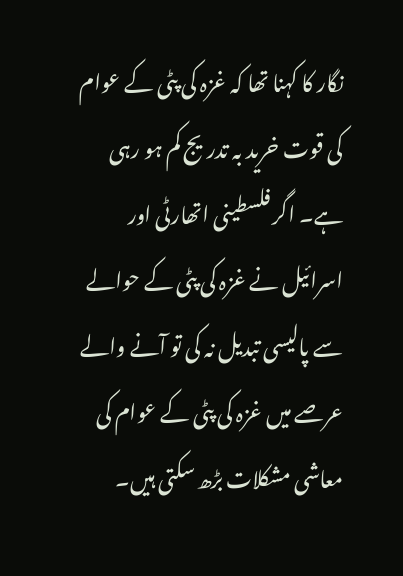نگار کا کہنا تھا کہ غزہ کی پٹی کے عوام کی قوت خرید بہ تدریج کم ہو رہی ہے۔ اگر فلسطینی اتھارٹی اور اسرائیل نے غزہ کی پٹی کے حوالے سے پالیسی تبدیل نہ کی تو آنے والے عرصے میں غزہ کی پٹی کے عوام کی معاشی مشکلات بڑھ سکتی ہیں۔